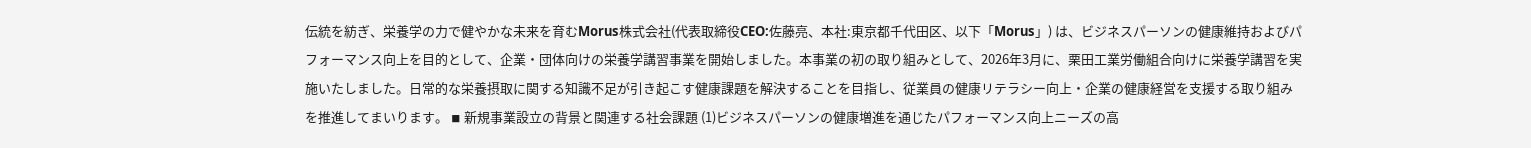伝統を紡ぎ、栄養学の力で健やかな未来を育むMorus株式会社(代表取締役CEO:佐藤亮、本社:東京都千代田区、以下「Morus」) は、ビジネスパーソンの健康維持およびパフォーマンス向上を目的として、企業・団体向けの栄養学講習事業を開始しました。本事業の初の取り組みとして、2026年3月に、栗田工業労働組合向けに栄養学講習を実施いたしました。日常的な栄養摂取に関する知識不足が引き起こす健康課題を解決することを目指し、従業員の健康リテラシー向上・企業の健康経営を支援する取り組みを推進してまいります。 ◾ 新規事業設立の背景と関連する社会課題 (1)ビジネスパーソンの健康増進を通じたパフォーマンス向上ニーズの高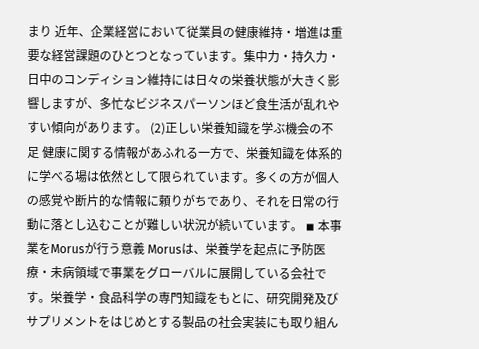まり 近年、企業経営において従業員の健康維持・増進は重要な経営課題のひとつとなっています。集中力・持久力・日中のコンディション維持には日々の栄養状態が大きく影響しますが、多忙なビジネスパーソンほど食生活が乱れやすい傾向があります。 (2)正しい栄養知識を学ぶ機会の不足 健康に関する情報があふれる一方で、栄養知識を体系的に学べる場は依然として限られています。多くの方が個人の感覚や断片的な情報に頼りがちであり、それを日常の行動に落とし込むことが難しい状況が続いています。 ◾ 本事業をMorusが行う意義 Morusは、栄養学を起点に予防医療・未病領域で事業をグローバルに展開している会社です。栄養学・食品科学の専門知識をもとに、研究開発及びサプリメントをはじめとする製品の社会実装にも取り組ん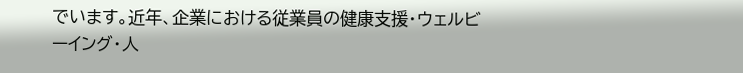でいます。近年、企業における従業員の健康支援・ウェルビーイング・人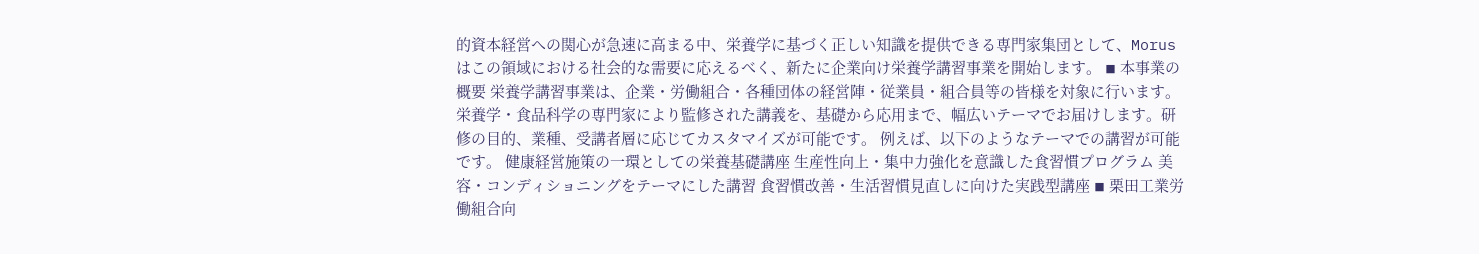的資本経営への関心が急速に高まる中、栄養学に基づく正しい知識を提供できる専門家集団として、Morusはこの領域における社会的な需要に応えるべく、新たに企業向け栄養学講習事業を開始します。 ◾ 本事業の概要 栄養学講習事業は、企業・労働組合・各種団体の経営陣・従業員・組合員等の皆様を対象に行います。栄養学・食品科学の専門家により監修された講義を、基礎から応用まで、幅広いテーマでお届けします。研修の目的、業種、受講者層に応じてカスタマイズが可能です。 例えば、以下のようなテーマでの講習が可能です。 健康経営施策の一環としての栄養基礎講座 生産性向上・集中力強化を意識した食習慣プログラム 美容・コンディショニングをテーマにした講習 食習慣改善・生活習慣見直しに向けた実践型講座 ◾ 栗田工業労働組合向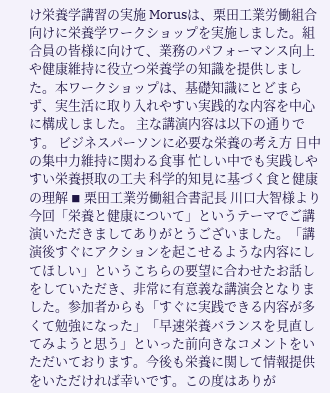け栄養学講習の実施 Morusは、栗田工業労働組合向けに栄養学ワークショップを実施しました。組合員の皆様に向けて、業務のパフォーマンス向上や健康維持に役立つ栄養学の知識を提供しました。本ワークショップは、基礎知識にとどまらず、実生活に取り入れやすい実践的な内容を中心に構成しました。 主な講演内容は以下の通りです。 ビジネスパーソンに必要な栄養の考え方 日中の集中力維持に関わる食事 忙しい中でも実践しやすい栄養摂取の工夫 科学的知見に基づく食と健康の理解 ◾ 栗田工業労働組合書記長 川口大智様より 今回「栄養と健康について」というテーマでご講演いただきましてありがとうございました。「講演後すぐにアクションを起こせるような内容にしてほしい」というこちらの要望に合わせたお話しをしていただき、非常に有意義な講演会となりました。参加者からも「すぐに実践できる内容が多くて勉強になった」「早速栄養バランスを見直してみようと思う」といった前向きなコメントをいただいております。今後も栄養に関して情報提供をいただければ幸いです。この度はありが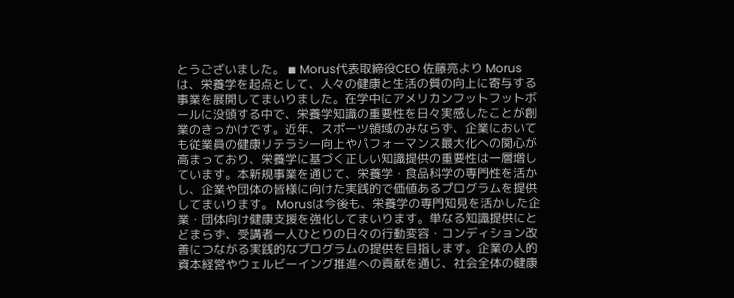とうございました。 ◾ Morus代表取締役CEO 佐藤亮より Morusは、栄養学を起点として、人々の健康と生活の質の向上に寄与する事業を展開してまいりました。在学中にアメリカンフットフットボールに没頭する中で、栄養学知識の重要性を日々実感したことが創業のきっかけです。近年、スポーツ領域のみならず、企業においても従業員の健康リテラシー向上やパフォーマンス最大化への関心が高まっており、栄養学に基づく正しい知識提供の重要性は一層増しています。本新規事業を通じて、栄養学・食品科学の専門性を活かし、企業や団体の皆様に向けた実践的で価値あるプログラムを提供してまいります。 Morusは今後も、栄養学の専門知見を活かした企業・団体向け健康支援を強化してまいります。単なる知識提供にとどまらず、受講者一人ひとりの日々の行動変容・コンディション改善につながる実践的なプログラムの提供を目指します。企業の人的資本経営やウェルビーイング推進への貢献を通じ、社会全体の健康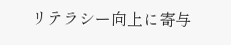リテラシー向上に寄与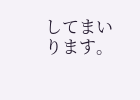してまいります。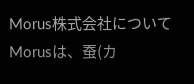Morus株式会社について Morusは、蚕(カ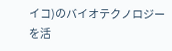イコ)のバイオテクノロジーを活